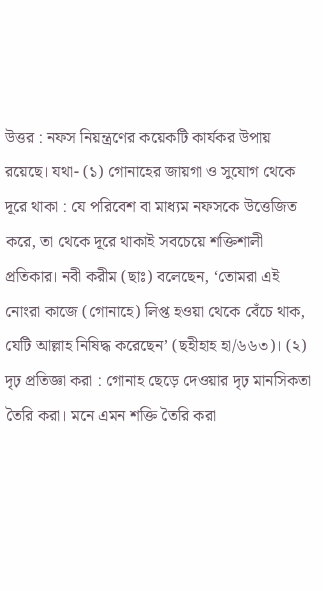উত্তর : নফস নিয়ন্ত্রণের কয়েকটি কার্যকর উপায় রয়েছে। যথা- (১) গোনাহের জায়গা ও সুযোগ থেকে দূরে থাকা : যে পরিবেশ বা মাধ্যম নফসকে উত্তেজিত করে, তা থেকে দূরে থাকাই সবচেয়ে শক্তিশালী প্রতিকার। নবী করীম (ছাঃ) বলেছেন, ‘তোমরা এই নোংরা কাজে (গোনাহে) লিপ্ত হওয়া থেকে বেঁচে থাক, যেটি আল্লাহ নিষিদ্ধ করেছেন’ (ছহীহাহ হা/৬৬৩)। (২) দৃঢ় প্রতিজ্ঞা করা : গোনাহ ছেড়ে দেওয়ার দৃঢ় মানসিকতা তৈরি করা। মনে এমন শক্তি তৈরি করা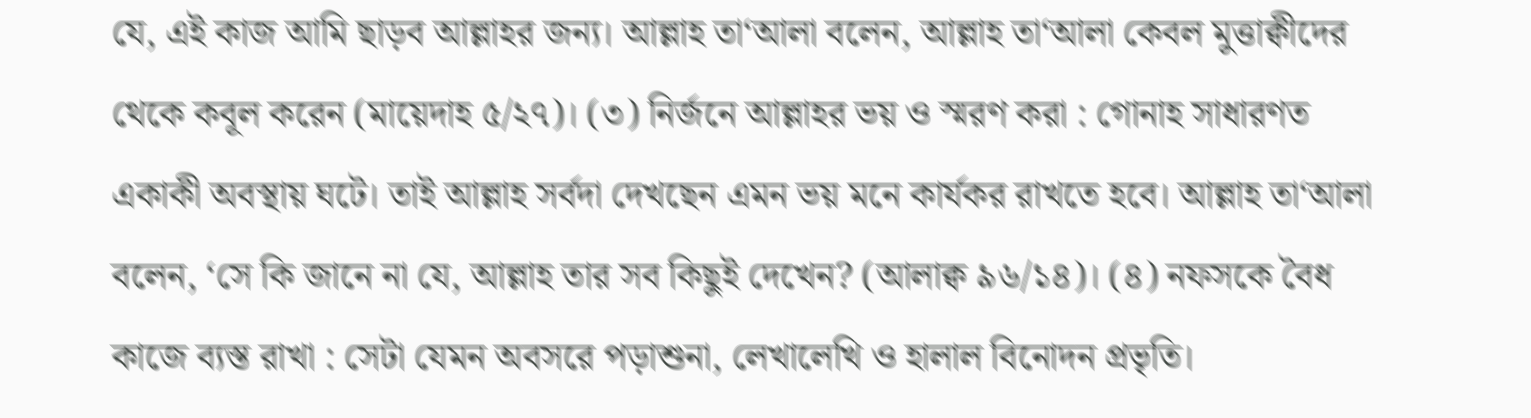যে, এই কাজ আমি ছাড়ব আল্লাহর জন্য। আল্লাহ তা‘আলা বলেন, আল্লাহ তা‘আলা কেবল মুত্তাক্বীদের থেকে কবূল করেন (মায়েদাহ ৫/২৭)। (৩) নির্জনে আল্লাহর ভয় ও স্মরণ করা : গোনাহ সাধারণত একাকী অবস্থায় ঘটে। তাই আল্লাহ সর্বদা দেখছেন এমন ভয় মনে কার্যকর রাখতে হবে। আল্লাহ তা‘আলা বলেন, ‘সে কি জানে না যে, আল্লাহ তার সব কিছুই দেখেন? (আলাক্ব ৯৬/১৪)। (৪) নফসকে বৈধ কাজে ব্যস্ত রাখা : সেটা যেমন অবসরে পড়াশুনা, লেখালেখি ও হালাল বিনোদন প্রভৃতি।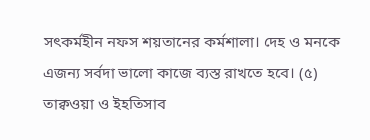সৎকর্মহীন নফস শয়তানের কর্মশালা। দেহ ও মনকে এজন্য সর্বদা ভালো কাজে ব্যস্ত রাখতে হবে। (৫) তাক্বওয়া ও ইহতিসাব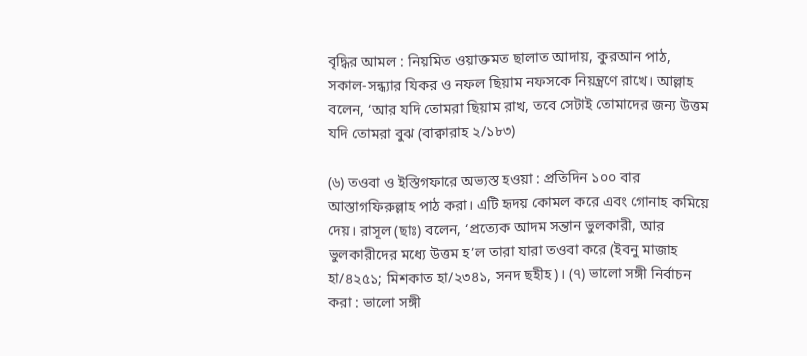বৃদ্ধির আমল : নিয়মিত ওয়াক্তমত ছালাত আদায়, কুরআন পাঠ, সকাল-সন্ধ্যার যিকর ও নফল ছিয়াম নফসকে নিয়ন্ত্রণে রাখে। আল্লাহ বলেন, ‘আর যদি তোমরা ছিয়াম রাখ, তবে সেটাই তোমাদের জন্য উত্তম যদি তোমরা বুঝ (বাক্বারাহ ২/১৮৩)

(৬) তওবা ও ইস্তিগফারে অভ্যস্ত হওয়া : প্রতিদিন ১০০ বার আস্তাগফিরুল্লাহ পাঠ করা। এটি হৃদয় কোমল করে এবং গোনাহ কমিয়ে দেয়। রাসূল (ছাঃ) বলেন, ‘প্রত্যেক আদম সন্তান ভুলকারী, আর ভুলকারীদের মধ্যে উত্তম হ’ল তারা যারা তওবা করে (ইবনু মাজাহ হা/৪২৫১; মিশকাত হা/২৩৪১, সনদ ছহীহ)। (৭) ভালো সঙ্গী নির্বাচন করা : ভালো সঙ্গী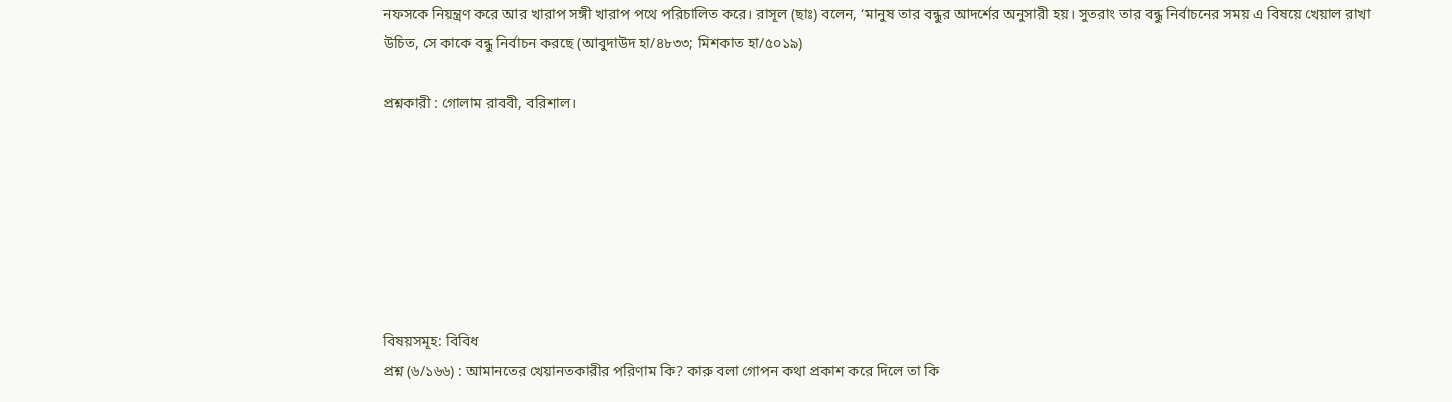নফসকে নিয়ন্ত্রণ করে আর খারাপ সঙ্গী খারাপ পথে পরিচালিত করে। রাসূল (ছাঃ) বলেন, ‘মানুষ তার বন্ধুর আদর্শের অনুসারী হয়। সুতরাং তার বন্ধু নির্বাচনের সময় এ বিষয়ে খেয়াল রাখা উচিত, সে কাকে বন্ধু নির্বাচন করছে (আবুদাউদ হা/৪৮৩৩; মিশকাত হা/৫০১৯)

প্রশ্নকারী : গোলাম রাববী, বরিশাল।







বিষয়সমূহ: বিবিধ
প্রশ্ন (৬/১৬৬) : আমানতের খেয়ানতকারীর পরিণাম কি? কারু বলা গোপন কথা প্রকাশ করে দিলে তা কি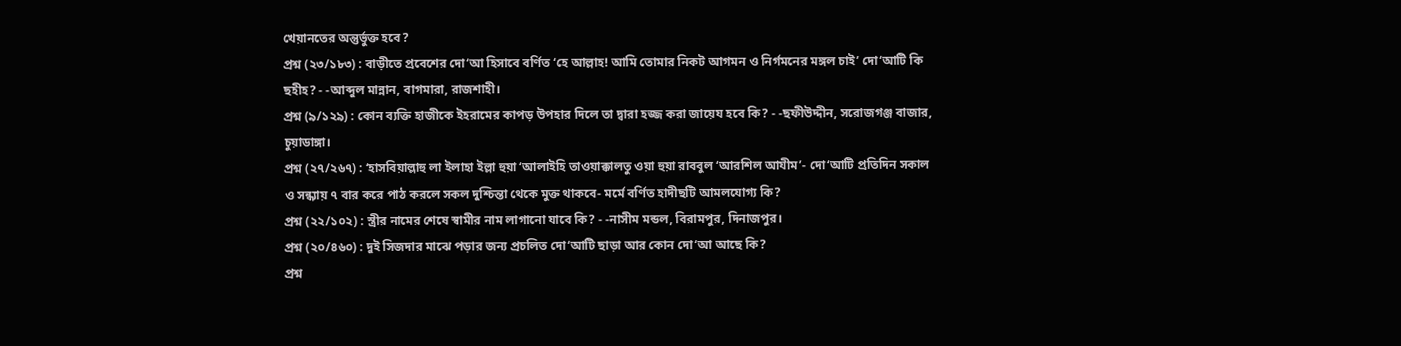খেয়ানতের অন্তুর্ভুক্ত হবে?
প্রশ্ন (২৩/১৮৩) : বাড়ীতে প্রবেশের দো‘আ হিসাবে বর্ণিত ‘হে আল্লাহ! আমি তোমার নিকট আগমন ও নির্গমনের মঙ্গল চাই’ দো‘আটি কি ছহীহ? - -আব্দুল মান্নান, বাগমারা, রাজশাহী।
প্রশ্ন (৯/১২৯) : কোন ব্যক্তি হাজীকে ইহরামের কাপড় উপহার দিলে তা দ্বারা হজ্জ করা জায়েয হবে কি? - -ছফীউদ্দীন, সরোজগঞ্জ বাজার, চুয়াডাঙ্গা।
প্রশ্ন (২৭/২৬৭) : ‘হাসবিয়াল্লাহু লা ইলাহা ইল্লা হুয়া ‘আলাইহি তাওয়াক্কালতু ওয়া হুয়া রাববুল ‘আরশিল আযীম’- দো‘আটি প্রতিদিন সকাল ও সন্ধ্যায় ৭ বার করে পাঠ করলে সকল দুশ্চিন্তা থেকে মুক্ত থাকবে- মর্মে বর্ণিত হাদীছটি আমলযোগ্য কি?
প্রশ্ন (২২/১০২) : স্ত্রীর নামের শেষে স্বামীর নাম লাগানো যাবে কি? - -নাসীম মন্ডল, বিরামপুর, দিনাজপুর।
প্রশ্ন (২০/৪৬০) : দুই সিজদার মাঝে পড়ার জন্য প্রচলিত দো‘আটি ছাড়া আর কোন দো‘আ আছে কি?
প্রশ্ন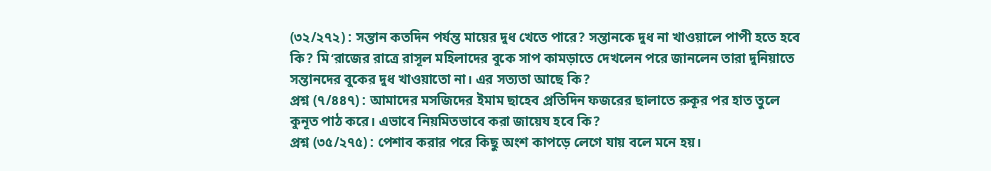(৩২/২৭২) : সন্তান কতদিন পর্যন্ত মায়ের দুধ খেতে পারে? সন্তানকে দুধ না খাওয়ালে পাপী হতে হবে কি? মি‘রাজের রাত্রে রাসূল মহিলাদের বুকে সাপ কামড়াতে দেখলেন পরে জানলেন তারা দুনিয়াতে সন্তানদের বুকের দুধ খাওয়াতো না। এর সত্যতা আছে কি?
প্রশ্ন (৭/৪৪৭) : আমাদের মসজিদের ইমাম ছাহেব প্রতিদিন ফজরের ছালাতে রুকূর পর হাত তুলে কুনূত পাঠ করে। এভাবে নিয়মিতভাবে করা জায়েয হবে কি?
প্রশ্ন (৩৫/২৭৫) : পেশাব করার পরে কিছু অংশ কাপড়ে লেগে যায় বলে মনে হয়।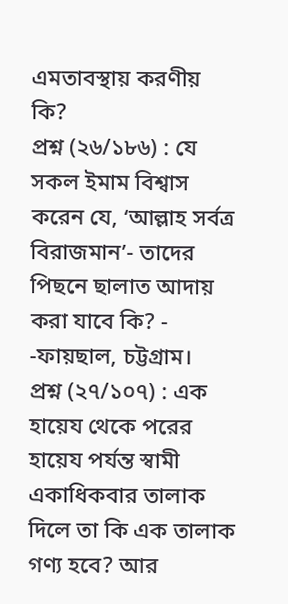এমতাবস্থায় করণীয় কি?
প্রশ্ন (২৬/১৮৬) : যে সকল ইমাম বিশ্বাস করেন যে, ‘আল্লাহ সর্বত্র বিরাজমান’- তাদের পিছনে ছালাত আদায় করা যাবে কি? - -ফায়ছাল, চট্টগ্রাম।
প্রশ্ন (২৭/১০৭) : এক হায়েয থেকে পরের হায়েয পর্যন্ত স্বামী একাধিকবার তালাক দিলে তা কি এক তালাক গণ্য হবে? আর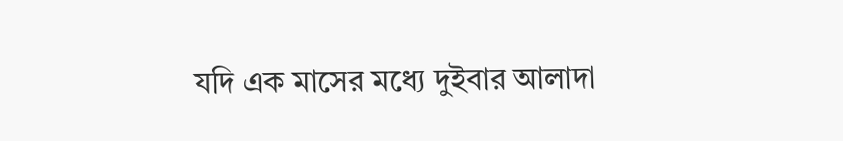যদি এক মাসের মধ্যে দুইবার আলাদা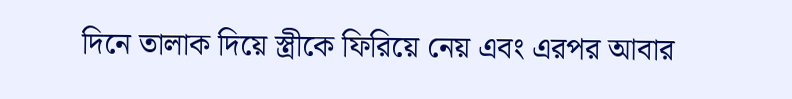দিনে তালাক দিয়ে স্ত্রীকে ফিরিয়ে নেয় এবং এরপর আবার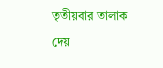তৃতীয়বার তালাক দেয়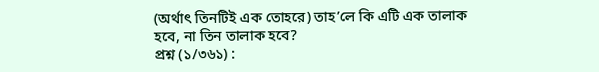(অর্থাৎ তিনটিই এক তোহরে) তাহ’লে কি এটি এক তালাক হবে, না তিন তালাক হবে?
প্রশ্ন (১/৩৬১) :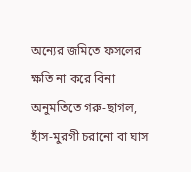অন্যের জমিতে ফসলের ক্ষতি না করে বিনা অনুমতিতে গরু-ছাগল, হাঁস-মুরগী চরানো বা ঘাস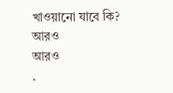খাওয়ানো যাবে কি?
আরও
আরও
.